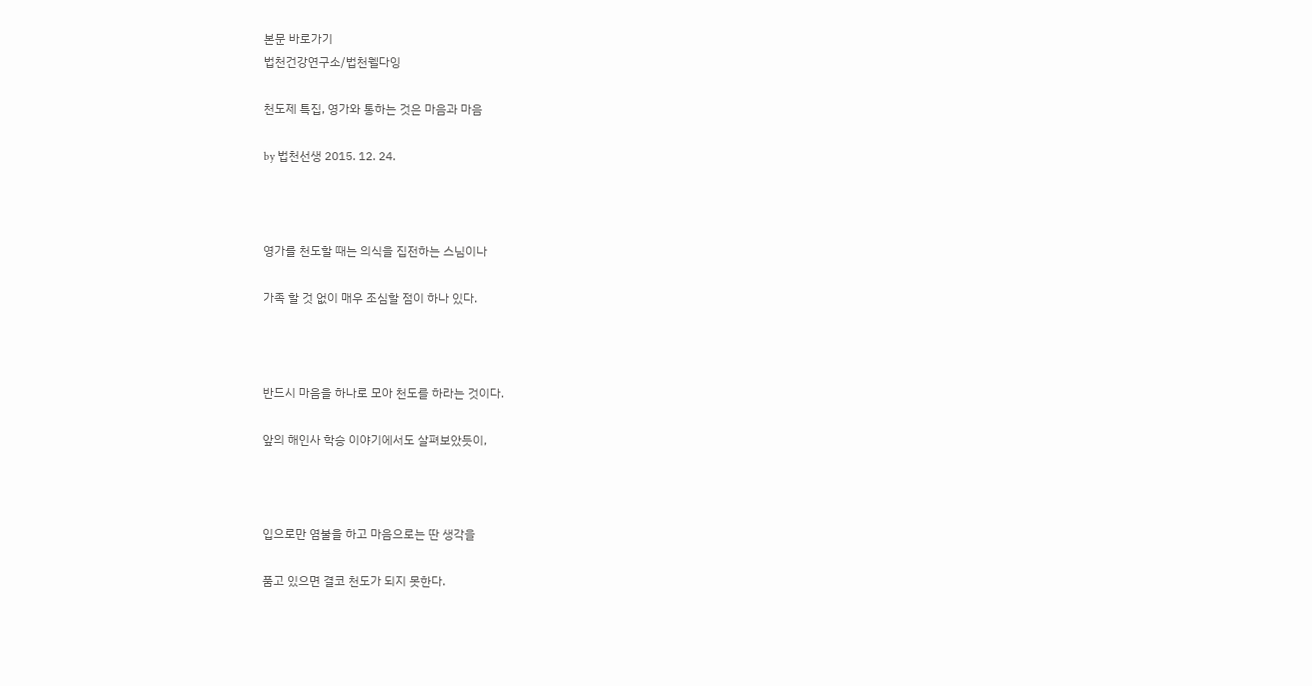본문 바로가기
법천건강연구소/법천웰다잉

천도제 특집, 영가와 통하는 것은 마음과 마음

by 법천선생 2015. 12. 24.



영가를 천도할 때는 의식을 집전하는 스님이나

가족 할 것 없이 매우 조심할 점이 하나 있다.



반드시 마음을 하나로 모아 천도를 하라는 것이다.

앞의 해인사 학승 이야기에서도 살펴보았듯이,



입으로만 염불을 하고 마음으로는 딴 생각을

품고 있으면 결코 천도가 되지 못한다.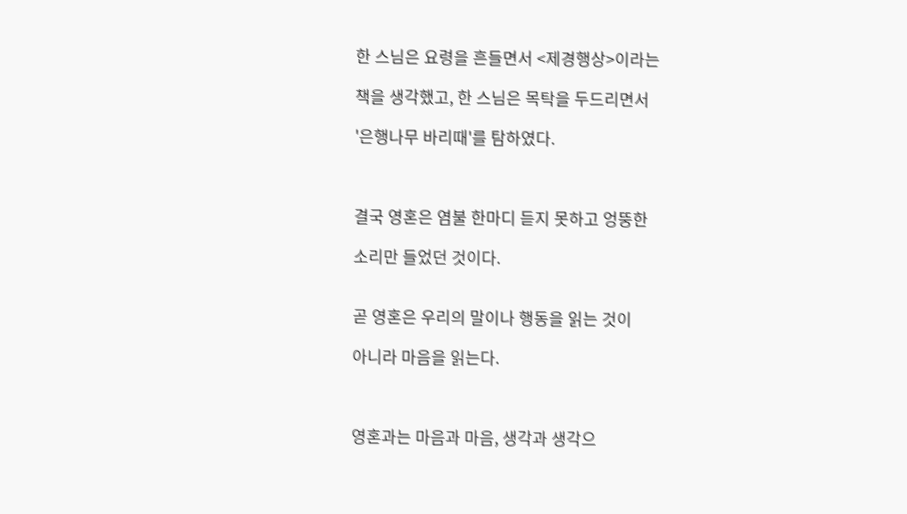한 스님은 요령을 흔들면서 <제경행상>이라는

책을 생각했고, 한 스님은 목탁을 두드리면서

'은행나무 바리때'를 탐하였다.



결국 영혼은 염불 한마디 듣지 못하고 엉뚱한

소리만 들었던 것이다.


곧 영혼은 우리의 말이나 행동을 읽는 것이

아니라 마음을 읽는다.



영혼과는 마음과 마음, 생각과 생각으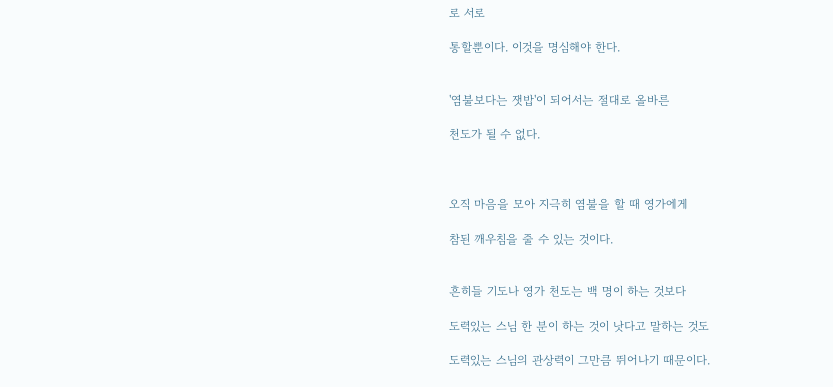로 서로

통할뿐이다. 이것을 명심해야 한다.


'염불보다는 잿밥'이 되어서는 절대로 올바른

천도가 될 수 없다.



오직 마음을 모아 지극히 염불을 할 때 영가에게

참된 깨우침을 줄 수 있는 것이다.


흔히들 기도나 영가 천도는 백 명이 하는 것보다

도력있는 스님 한 분이 하는 것이 낫다고 말하는 것도

도력있는 스님의 관상력이 그만큼 뛰어나기 때문이다.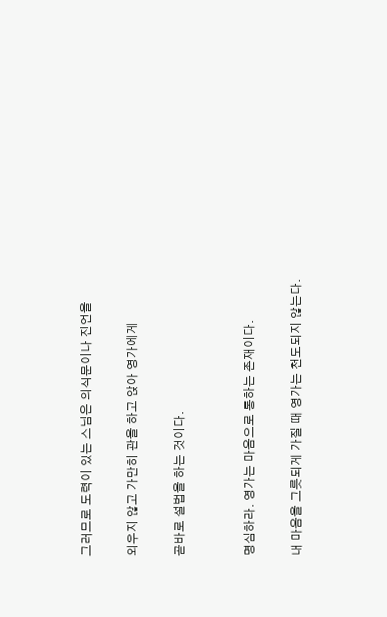그러므로 도력이 있는 스님은 의식문이나 진언을

외우지 않고 가만히 관을 하고 앉아 영가에게

곧바로 설법을 하는 것이다.


명심하라. 영가는 마음으로 통하는 존재이다.

내 마음을 그릇되게 가질 때 영가는 천도되지 않는다.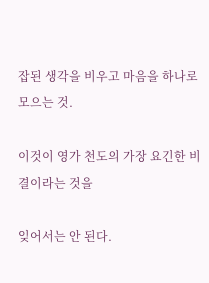잡된 생각을 비우고 마음을 하나로 모으는 것.

이것이 영가 천도의 가장 요긴한 비결이라는 것을

잊어서는 안 된다.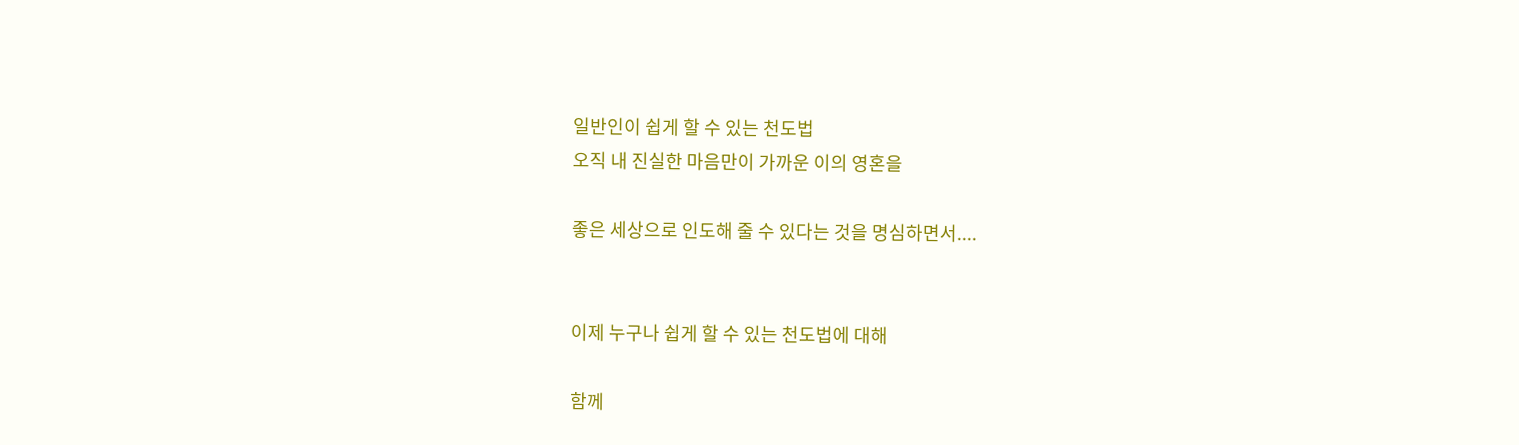일반인이 쉽게 할 수 있는 천도법
오직 내 진실한 마음만이 가까운 이의 영혼을

좋은 세상으로 인도해 줄 수 있다는 것을 명심하면서....


이제 누구나 쉽게 할 수 있는 천도법에 대해

함께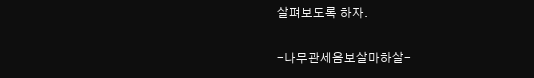살펴보도록 하자.


-나무관세음보살마하살-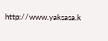http://www.yaksasa.k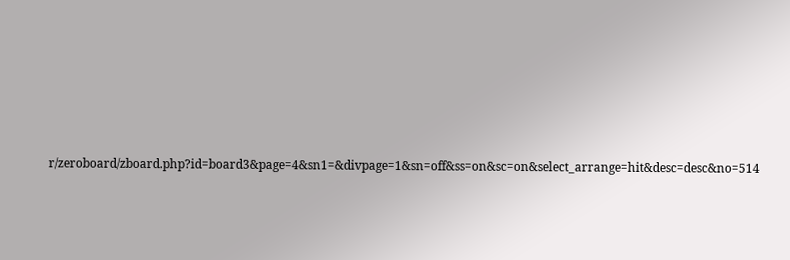r/zeroboard/zboard.php?id=board3&page=4&sn1=&divpage=1&sn=off&ss=on&sc=on&select_arrange=hit&desc=desc&no=514